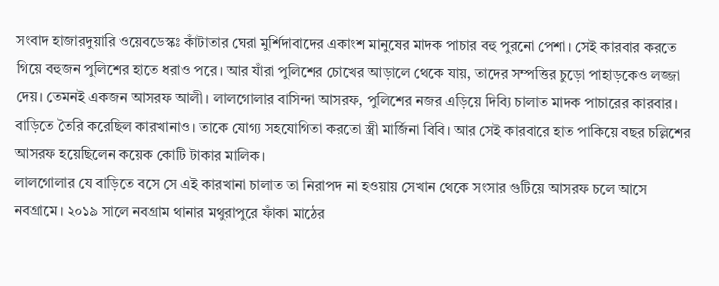সংবাদ হাজারদুয়ারি ওয়েবডেস্কঃ কাঁটাতার ঘেরা মুর্শিদাবাদের একাংশ মানুষের মাদক পাচার বহু পুরনো পেশা। সেই কারবার করতে গিয়ে বহুজন পুলিশের হাতে ধরাও পরে। আর যাঁরা পুলিশের চোখের আড়ালে থেকে যায়, তাদের সম্পত্তির চুড়ো পাহাড়কেও লজ্জা দেয়। তেমনই একজন আসরফ আলী। লালগোলার বাসিন্দা আসরফ, পুলিশের নজর এড়িয়ে দিব্যি চালাত মাদক পাচারের কারবার। বাড়িতে তৈরি করেছিল কারখানাও। তাকে যোগ্য সহযোগিতা করতো স্ত্রী মার্জিনা বিবি। আর সেই কারবারে হাত পাকিয়ে বছর চল্লিশের আসরফ হয়েছিলেন কয়েক কোটি টাকার মালিক।
লালগোলার যে বাড়িতে বসে সে এই কারখানা চালাত তা নিরাপদ না হওয়ায় সেখান থেকে সংসার গুটিয়ে আসরফ চলে আসে নবগ্রামে। ২০১৯ সালে নবগ্রাম থানার মথুরাপুরে ফাঁকা মাঠের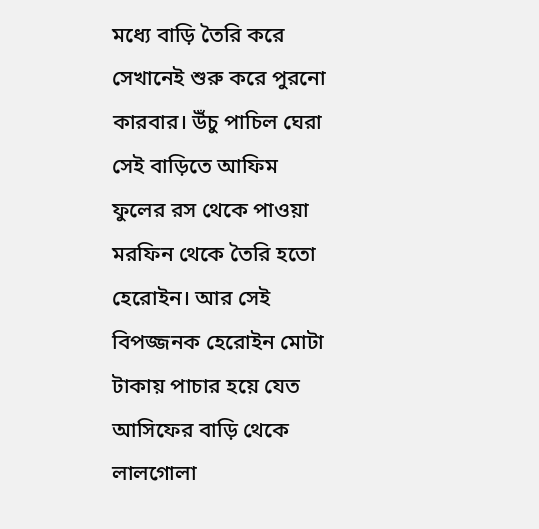মধ্যে বাড়ি তৈরি করে সেখানেই শুরু করে পুরনো কারবার। উঁচু পাচিল ঘেরা সেই বাড়িতে আফিম ফুলের রস থেকে পাওয়া মরফিন থেকে তৈরি হতো হেরোইন। আর সেই বিপজ্জনক হেরোইন মোটা টাকায় পাচার হয়ে যেত আসিফের বাড়ি থেকে লালগোলা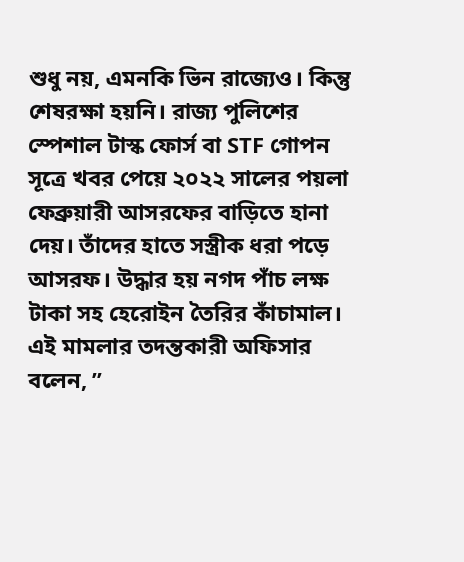শুধু নয়, এমনকি ভিন রাজ্যেও। কিন্তু শেষরক্ষা হয়নি। রাজ্য পুলিশের স্পেশাল টাস্ক ফোর্স বা STF গোপন সূত্রে খবর পেয়ে ২০২২ সালের পয়লা ফেব্রুয়ারী আসরফের বাড়িতে হানা দেয়। তাঁদের হাতে সস্ত্রীক ধরা পড়ে আসরফ। উদ্ধার হয় নগদ পাঁচ লক্ষ টাকা সহ হেরোইন তৈরির কাঁচামাল। এই মামলার তদন্তকারী অফিসার বলেন, ”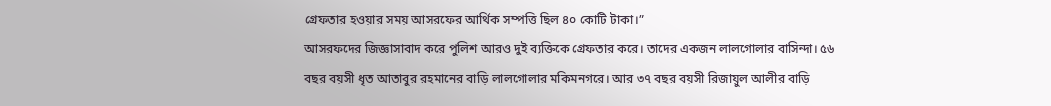গ্রেফতার হওয়ার সময় আসরফের আর্থিক সম্পত্তি ছিল ৪০ কোটি টাকা।”
আসরফদের জিজ্ঞাসাবাদ করে পুলিশ আরও দুই ব্যক্তিকে গ্রেফতার করে। তাদের একজন লালগোলার বাসিন্দা। ৫৬ বছর বয়সী ধৃত আতাবুর রহমানের বাড়ি লালগোলার মকিমনগরে। আর ৩৭ বছর বয়সী রিজায়ুল আলীর বাড়ি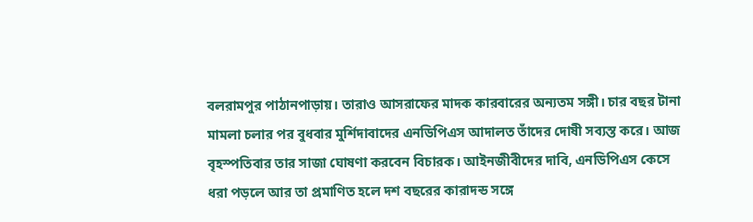বলরামপুর পাঠানপাড়ায়। তারাও আসরাফের মাদক কারবারের অন্যতম সঙ্গী। চার বছর টানা মামলা চলার পর বুধবার মুর্শিদাবাদের এনডিপিএস আদালত তাঁদের দোষী সব্যস্ত করে। আজ বৃহস্পতিবার তার সাজা ঘোষণা করবেন বিচারক। আইনজীবীদের দাবি, এনডিপিএস কেসে ধরা পড়লে আর তা প্রমাণিত হলে দশ বছরের কারাদন্ড সঙ্গে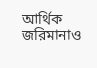আর্থিক জরিমানাও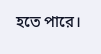হতে পারে।